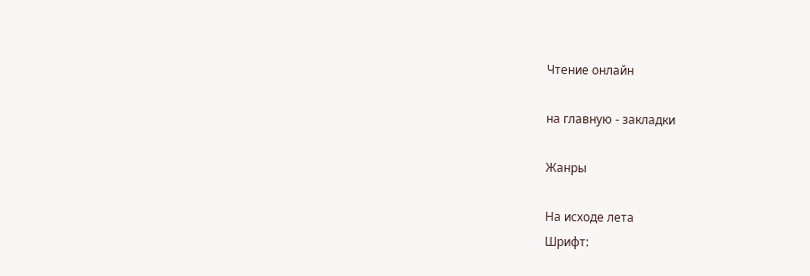Чтение онлайн

на главную - закладки

Жанры

На исходе лета
Шрифт: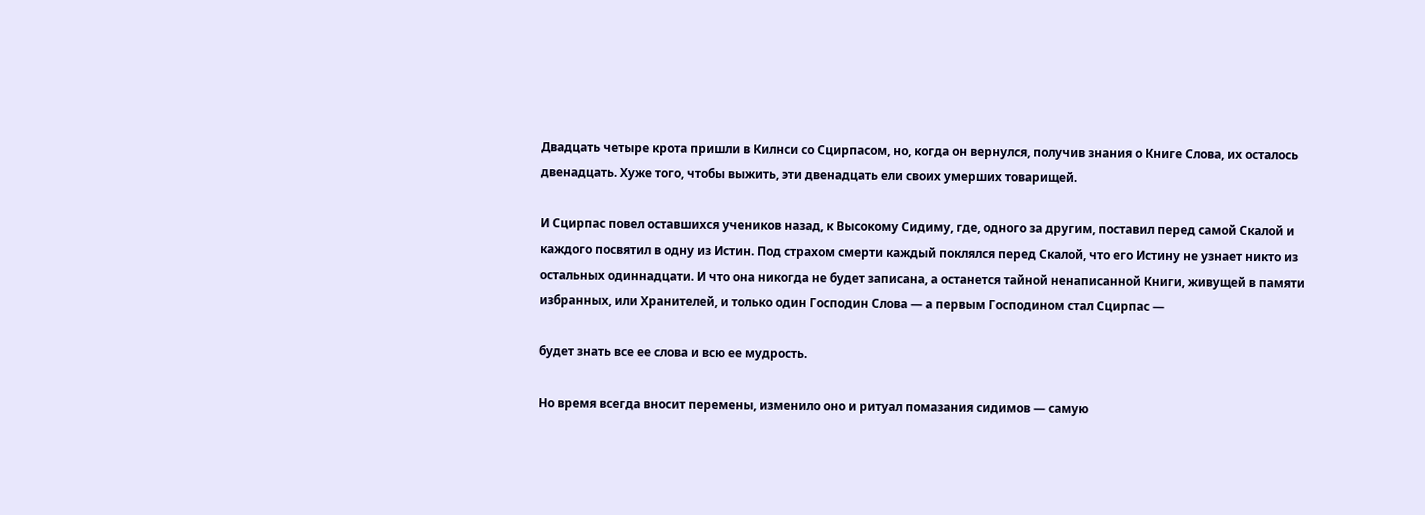Двадцать четыре крота пришли в Килнси со Сцирпасом, но, когда он вернулся, получив знания о Книге Слова, их осталось двенадцать. Хуже того, чтобы выжить, эти двенадцать ели своих умерших товарищей.

И Сцирпас повел оставшихся учеников назад, к Высокому Сидиму, где, одного за другим, поставил перед самой Скалой и каждого посвятил в одну из Истин. Под страхом смерти каждый поклялся перед Скалой, что его Истину не узнает никто из остальных одиннадцати. И что она никогда не будет записана, а останется тайной ненаписанной Книги, живущей в памяти избранных, или Хранителей, и только один Господин Слова — а первым Господином стал Сцирпас —

будет знать все ее слова и всю ее мудрость.

Но время всегда вносит перемены, изменило оно и ритуал помазания сидимов — самую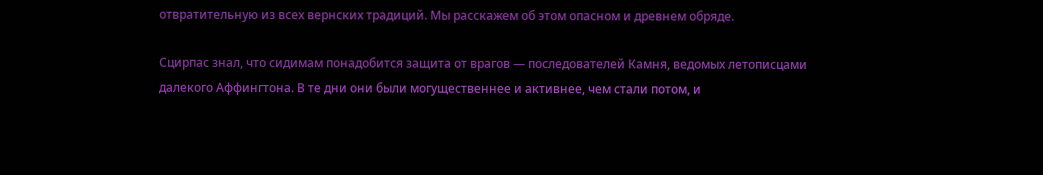отвратительную из всех вернских традиций. Мы расскажем об этом опасном и древнем обряде.

Сцирпас знал, что сидимам понадобится защита от врагов — последователей Камня, ведомых летописцами далекого Аффингтона. В те дни они были могущественнее и активнее, чем стали потом, и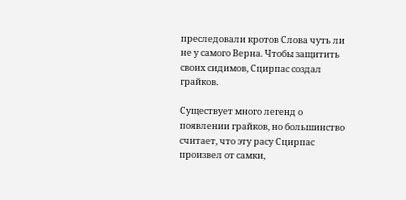преследовали кротов Слова чуть ли не у самого Верна. Чтобы защитить своих сидимов, Сцирпас создал грайков.

Существует много легенд о появлении грайков, но большинство считает, что эту расу Сцирпас произвел от самки,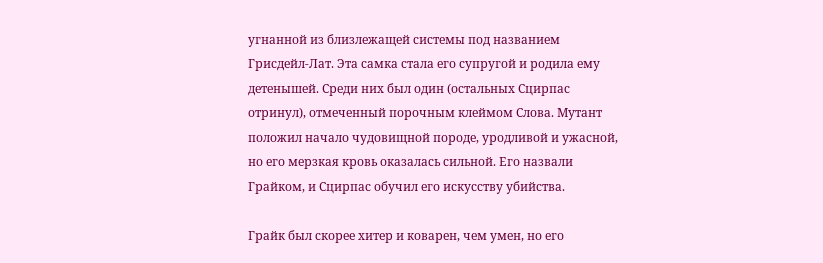угнанной из близлежащей системы под названием Грисдейл-Лат. Эта самка стала его супругой и родила ему детенышей. Среди них был один (остальных Сцирпас отринул), отмеченный порочным клеймом Слова. Мутант положил начало чудовищной породе, уродливой и ужасной, но его мерзкая кровь оказалась сильной. Его назвали Грайком, и Сцирпас обучил его искусству убийства.

Грайк был скорее хитер и коварен, чем умен, но его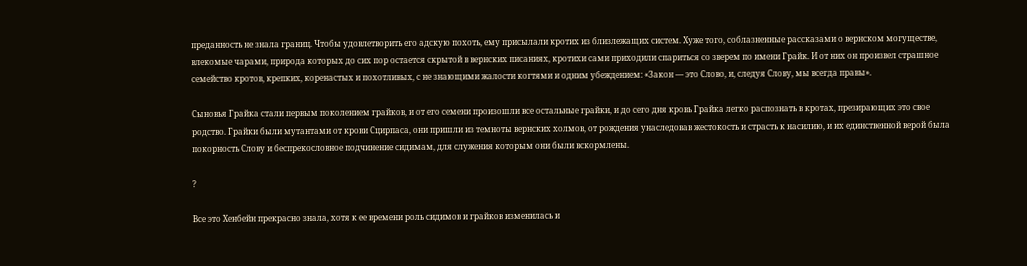преданность не знала границ. Чтобы удовлетворить его адскую похоть, ему присылали кротих из близлежащих систем. Хуже того, соблазненные рассказами о вернском могуществе, влекомые чарами, природа которых до сих пор остается скрытой в вернских писаниях, кротихи сами приходили спариться со зверем по имени Грайк. И от них он произвел страшное семейство кротов, крепких, коренастых и похотливых, с не знающими жалости когтями и одним убеждением: «Закон — это Слово, и, следуя Слову, мы всегда правы».

Сыновья Грайка стали первым поколением грайков, и от его семени произошли все остальные грайки, и до сего дня кровь Грайка легко распознать в кротах, презирающих это свое родство. Грайки были мутантами от крови Сцирпаса, они пришли из темноты вернских холмов, от рождения унаследовав жестокость и страсть к насилию, и их единственной верой была покорность Слову и беспрекословное подчинение сидимам, для служения которым они были вскормлены.

?

Все это Хенбейн прекрасно знала, хотя к ее времени роль сидимов и грайков изменилась и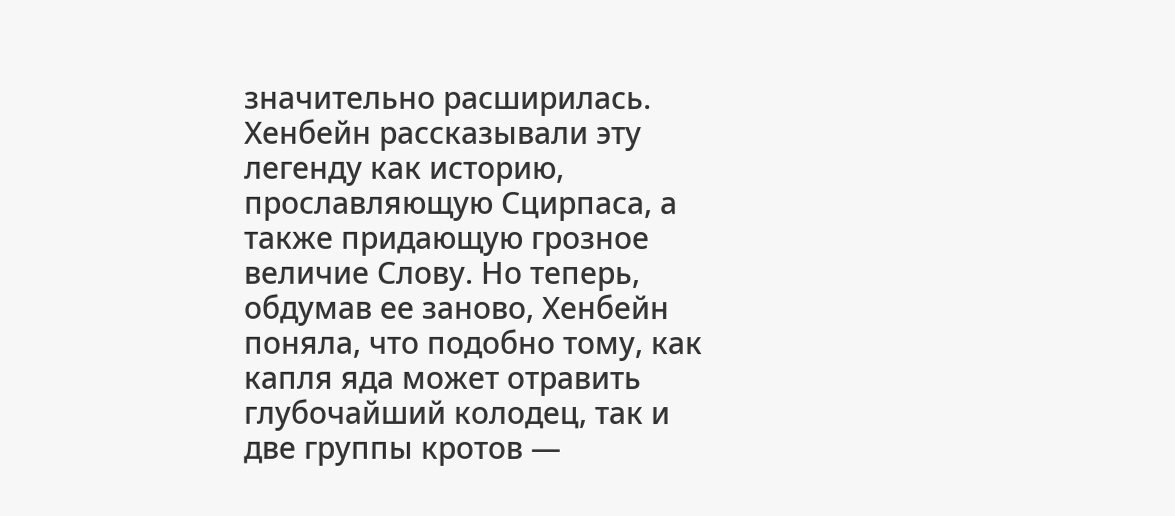значительно расширилась. Хенбейн рассказывали эту легенду как историю, прославляющую Сцирпаса, а также придающую грозное величие Слову. Но теперь, обдумав ее заново, Хенбейн поняла, что подобно тому, как капля яда может отравить глубочайший колодец, так и две группы кротов —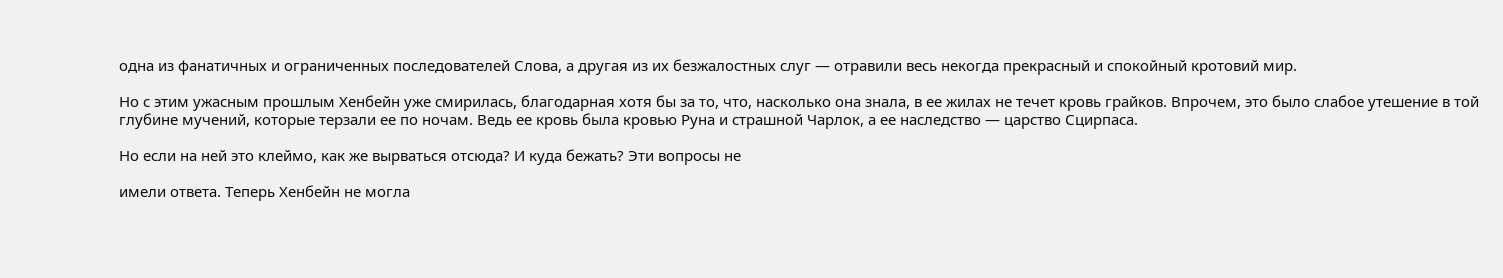одна из фанатичных и ограниченных последователей Слова, а другая из их безжалостных слуг — отравили весь некогда прекрасный и спокойный кротовий мир.

Но с этим ужасным прошлым Хенбейн уже смирилась, благодарная хотя бы за то, что, насколько она знала, в ее жилах не течет кровь грайков. Впрочем, это было слабое утешение в той глубине мучений, которые терзали ее по ночам. Ведь ее кровь была кровью Руна и страшной Чарлок, а ее наследство — царство Сцирпаса.

Но если на ней это клеймо, как же вырваться отсюда? И куда бежать? Эти вопросы не

имели ответа. Теперь Хенбейн не могла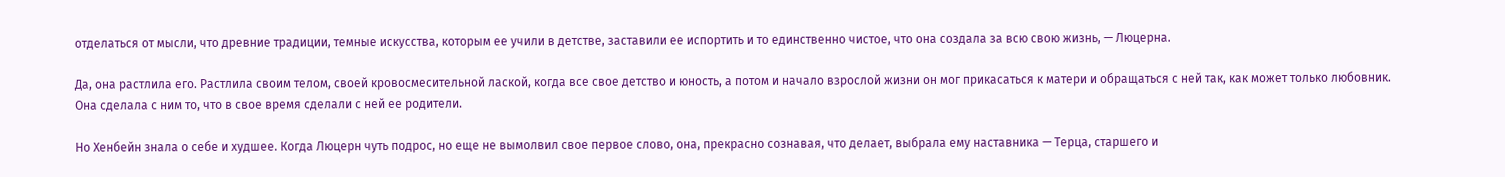отделаться от мысли, что древние традиции, темные искусства, которым ее учили в детстве, заставили ее испортить и то единственно чистое, что она создала за всю свою жизнь, — Люцерна.

Да, она растлила его. Растлила своим телом, своей кровосмесительной лаской, когда все свое детство и юность, а потом и начало взрослой жизни он мог прикасаться к матери и обращаться с ней так, как может только любовник. Она сделала с ним то, что в свое время сделали с ней ее родители.

Но Хенбейн знала о себе и худшее. Когда Люцерн чуть подрос, но еще не вымолвил свое первое слово, она, прекрасно сознавая, что делает, выбрала ему наставника — Терца, старшего и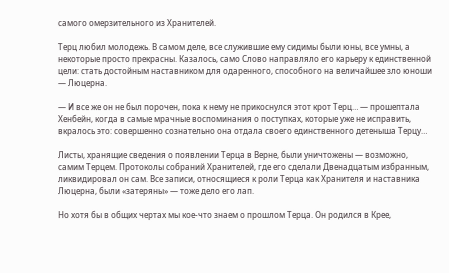самого омерзительного из Хранителей.

Терц любил молодежь. В самом деле, все служившие ему сидимы были юны, все умны, а некоторые просто прекрасны. Казалось, само Слово направляло его карьеру к единственной цели: стать достойным наставником для одаренного, способного на величайшее зло юноши — Люцерна.

— И все же он не был порочен, пока к нему не прикоснулся этот крот Терц… — прошептала Хенбейн, когда в самые мрачные воспоминания о поступках, которые уже не исправить, вкралось это: совершенно сознательно она отдала своего единственного детеныша Терцу…

Листы, хранящие сведения о появлении Терца в Верне, были уничтожены — возможно, самим Терцем. Протоколы собраний Хранителей, где его сделали Двенадцатым избранным, ликвидировал он сам. Все записи, относящиеся к роли Терца как Хранителя и наставника Люцерна, были «затеряны» — тоже дело его лап.

Но хотя бы в общих чертах мы кое-что знаем о прошлом Терца. Он родился в Крее,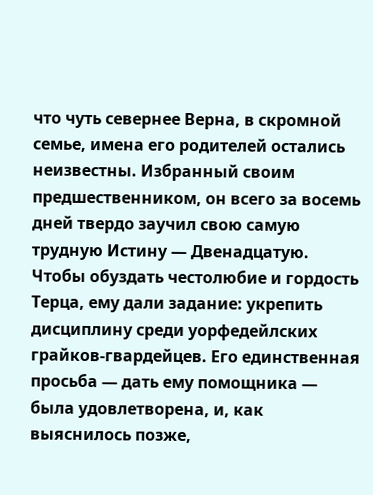что чуть севернее Верна, в скромной семье, имена его родителей остались неизвестны. Избранный своим предшественником, он всего за восемь дней твердо заучил свою самую трудную Истину — Двенадцатую. Чтобы обуздать честолюбие и гордость Терца, ему дали задание: укрепить дисциплину среди уорфедейлских грайков-гвардейцев. Его единственная просьба — дать ему помощника — была удовлетворена, и, как выяснилось позже,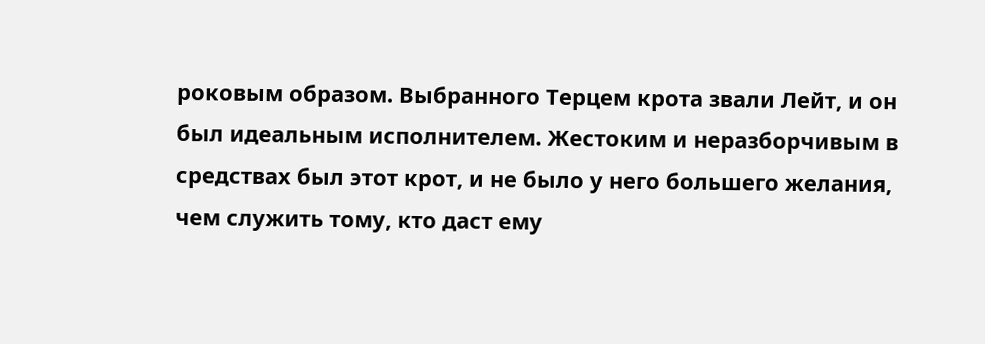роковым образом. Выбранного Терцем крота звали Лейт, и он был идеальным исполнителем. Жестоким и неразборчивым в средствах был этот крот, и не было у него большего желания, чем служить тому, кто даст ему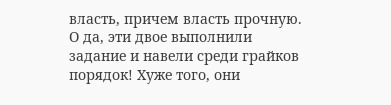власть, причем власть прочную. О да, эти двое выполнили задание и навели среди грайков порядок! Хуже того, они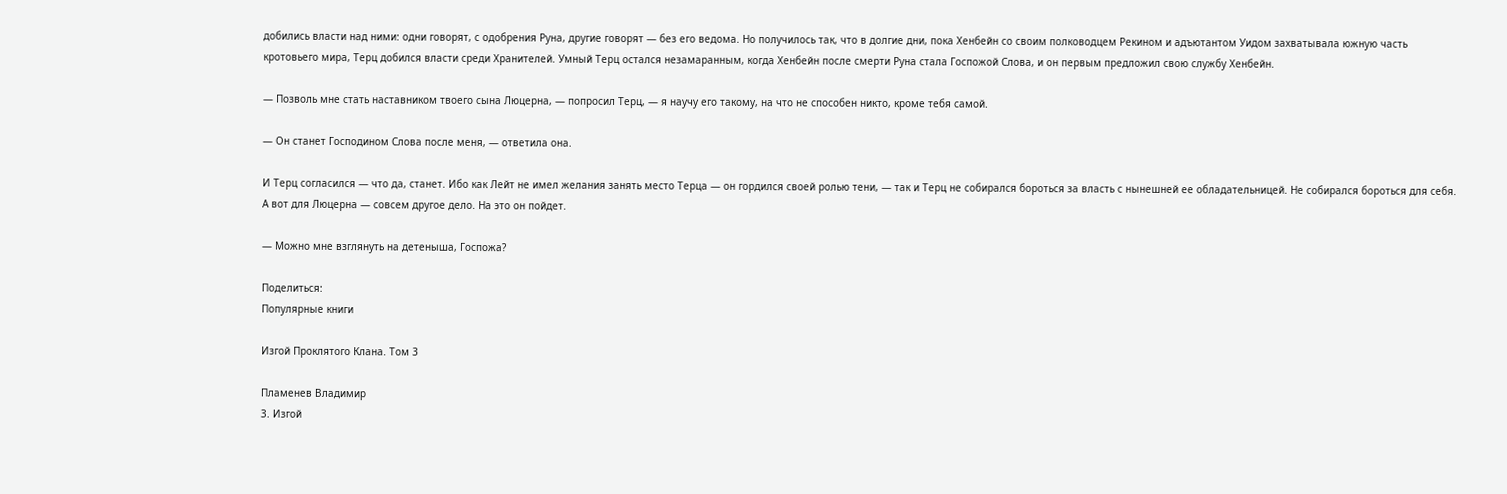добились власти над ними: одни говорят, с одобрения Руна, другие говорят — без его ведома. Но получилось так, что в долгие дни, пока Хенбейн со своим полководцем Рекином и адъютантом Уидом захватывала южную часть кротовьего мира, Терц добился власти среди Хранителей. Умный Терц остался незамаранным, когда Хенбейн после смерти Руна стала Госпожой Слова, и он первым предложил свою службу Хенбейн.

— Позволь мне стать наставником твоего сына Люцерна, — попросил Терц, — я научу его такому, на что не способен никто, кроме тебя самой.

— Он станет Господином Слова после меня, — ответила она.

И Терц согласился — что да, станет. Ибо как Лейт не имел желания занять место Терца — он гордился своей ролью тени, — так и Терц не собирался бороться за власть с нынешней ее обладательницей. Не собирался бороться для себя. А вот для Люцерна — совсем другое дело. На это он пойдет.

— Можно мне взглянуть на детеныша, Госпожа?

Поделиться:
Популярные книги

Изгой Проклятого Клана. Том 3

Пламенев Владимир
3. Изгой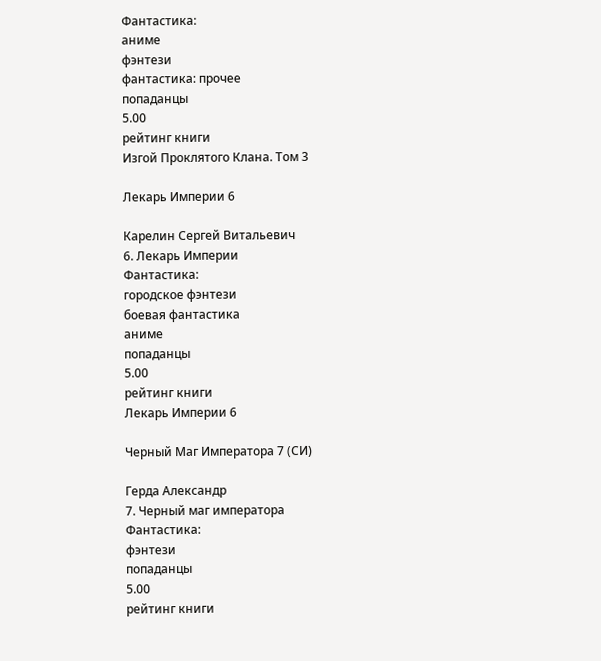Фантастика:
аниме
фэнтези
фантастика: прочее
попаданцы
5.00
рейтинг книги
Изгой Проклятого Клана. Том 3

Лекарь Империи 6

Карелин Сергей Витальевич
6. Лекарь Империи
Фантастика:
городское фэнтези
боевая фантастика
аниме
попаданцы
5.00
рейтинг книги
Лекарь Империи 6

Черный Маг Императора 7 (CИ)

Герда Александр
7. Черный маг императора
Фантастика:
фэнтези
попаданцы
5.00
рейтинг книги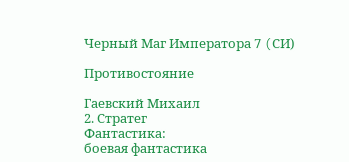Черный Маг Императора 7 (CИ)

Противостояние

Гаевский Михаил
2. Стратег
Фантастика:
боевая фантастика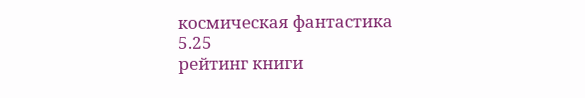космическая фантастика
5.25
рейтинг книги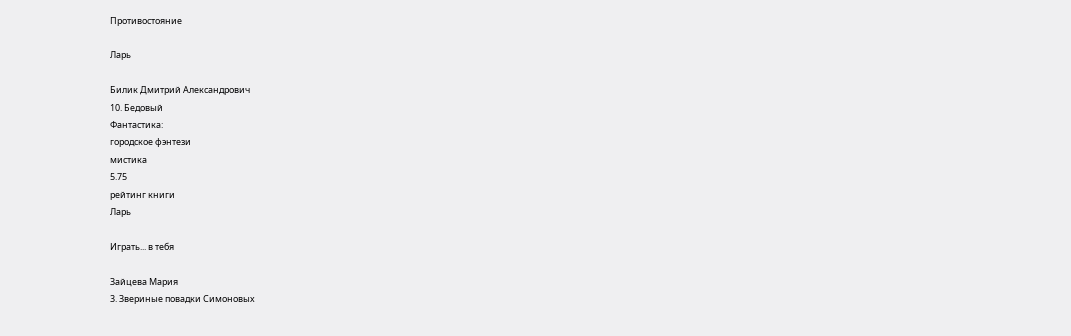Противостояние

Ларь

Билик Дмитрий Александрович
10. Бедовый
Фантастика:
городское фэнтези
мистика
5.75
рейтинг книги
Ларь

Играть... в тебя

Зайцева Мария
3. Звериные повадки Симоновых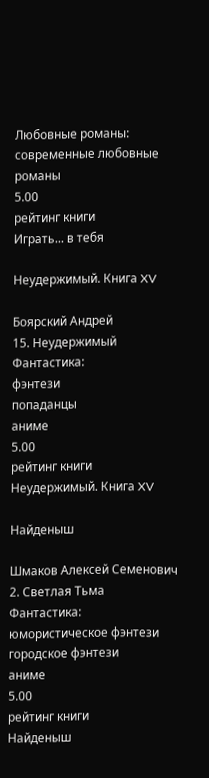Любовные романы:
современные любовные романы
5.00
рейтинг книги
Играть... в тебя

Неудержимый. Книга XV

Боярский Андрей
15. Неудержимый
Фантастика:
фэнтези
попаданцы
аниме
5.00
рейтинг книги
Неудержимый. Книга XV

Найденыш

Шмаков Алексей Семенович
2. Светлая Тьма
Фантастика:
юмористическое фэнтези
городское фэнтези
аниме
5.00
рейтинг книги
Найденыш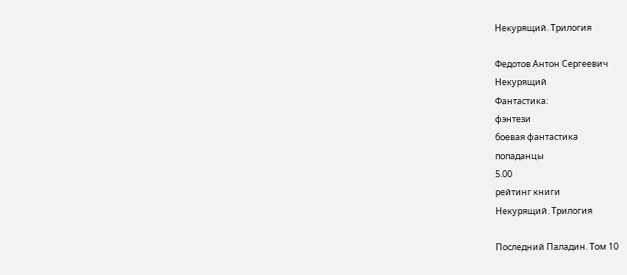Некурящий. Трилогия

Федотов Антон Сергеевич
Некурящий
Фантастика:
фэнтези
боевая фантастика
попаданцы
5.00
рейтинг книги
Некурящий. Трилогия

Последний Паладин. Том 10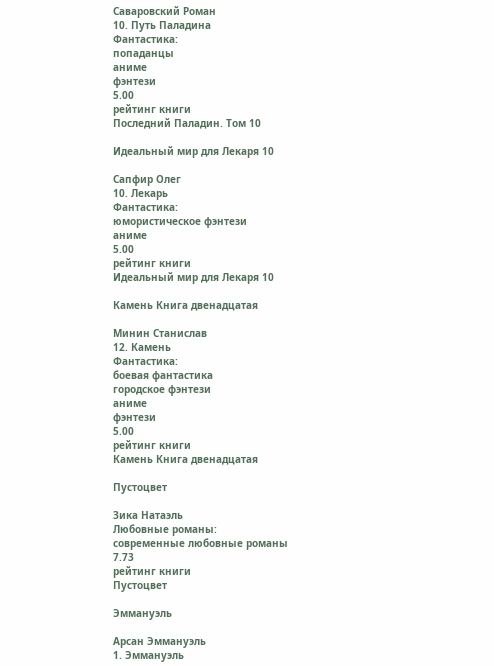Саваровский Роман
10. Путь Паладина
Фантастика:
попаданцы
аниме
фэнтези
5.00
рейтинг книги
Последний Паладин. Том 10

Идеальный мир для Лекаря 10

Сапфир Олег
10. Лекарь
Фантастика:
юмористическое фэнтези
аниме
5.00
рейтинг книги
Идеальный мир для Лекаря 10

Камень Книга двенадцатая

Минин Станислав
12. Камень
Фантастика:
боевая фантастика
городское фэнтези
аниме
фэнтези
5.00
рейтинг книги
Камень Книга двенадцатая

Пустоцвет

Зика Натаэль
Любовные романы:
современные любовные романы
7.73
рейтинг книги
Пустоцвет

Эммануэль

Арсан Эммануэль
1. Эммануэль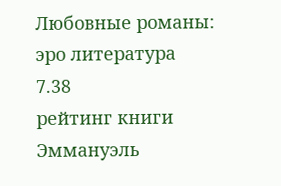Любовные романы:
эро литература
7.38
рейтинг книги
Эммануэль